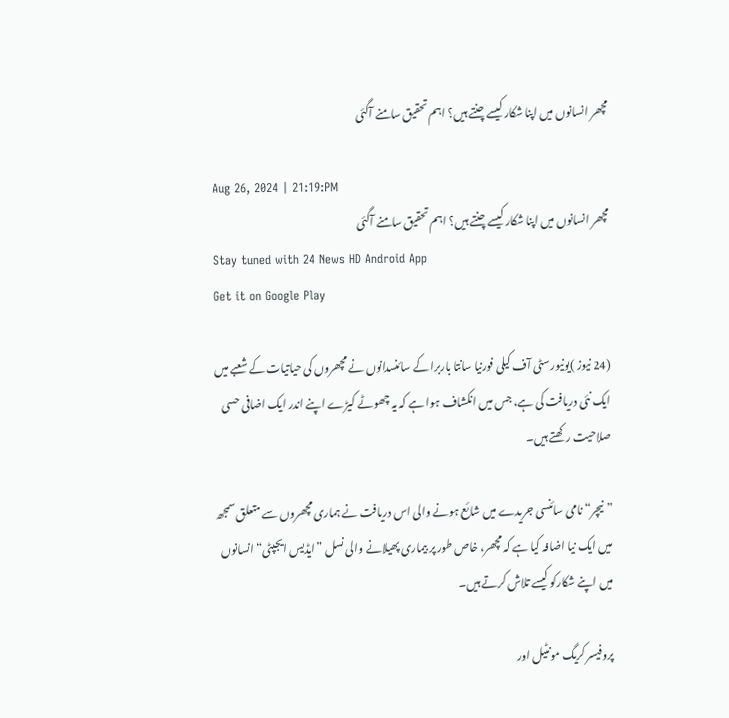مچھر انسانوں میں اپنا شکار کیسے چنتے ہیں؟ اہم تحقیق سامنے آگئی

Aug 26, 2024 | 21:19:PM
مچھر انسانوں میں اپنا شکار کیسے چنتے ہیں؟ اہم تحقیق سامنے آگئی
Stay tuned with 24 News HD Android App
Get it on Google Play

(24 نیوز )یونیورسٹی آف کیلی فورنیا سانتا باربرا کے سائنسدانوں نے مچھروں کی حیاتیات کے شعبے میں ایک نئی دریافت کی ہے، جس میں انکشاف ہوا ہے کہ یہ چھوٹے کیڑے اپنے اندر ایک اضافی حسی صلاحیت رکھتے ہیں۔

”نیچر“ نامی سائنسی جریدے میں شائع ہونے والی اس دریافت نے ہماری مچھروں سے متعلق سمجھ میں ایک نیا اضافہ کیا ہے کہ مچھر، خاص طور پر بیماری پھیلانے والی نسل ”ایڈیس ایجپٹی“ انسانوں میں اپنے شکارکو کیسے تلاش کرتے ہیں۔

پروفیسر کریگ مونٹیل اور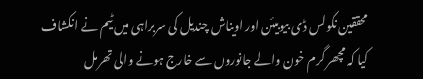محققین نکولس ڈی بیوبیئن اور اویناش چندیل کی سربراہی میں ٹیم نے انکشاف کیا کہ مچھر گرم خون والے جانوروں سے خارج ہونے والی تھرمل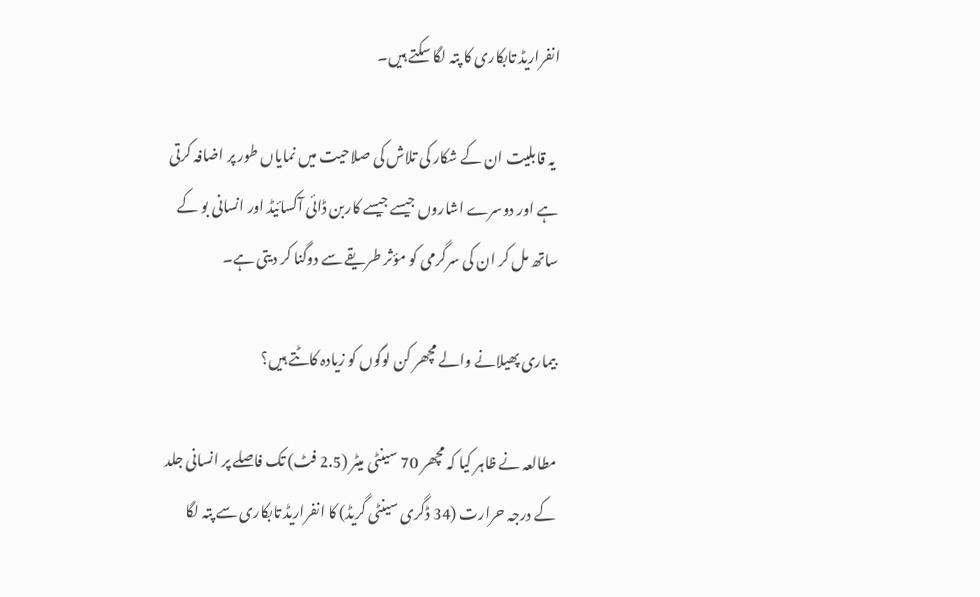انفراریڈ تابکاری کا پتہ لگا سکتے ہیں۔

 یہ قابلیت ان کے شکار کی تلاش کی صلاحیت میں نمایاں طور پر اضافہ کرتی ہے اور دوسرے اشاروں جیسے جیسے کاربن ڈائی آکسائیڈ اور انسانی بو کے ساتھ مل کر ان کی سرگرمی کو مؤثر طریقے سے دوگنا کر دیتی ہے۔

بیماری پھیلانے والے مچھر کن لوگوں کو زیادہ کاٹتے ہیں؟

مطالعہ نے ظاہر کیا کہ مچھر 70 سینٹی میٹر (2.5 فٹ) تک فاصلے پر انسانی جلد کے درجہ حرارت (34 ڈگری سینٹی گریڈ) کا انفراریڈ تابکاری سے پتہ لگا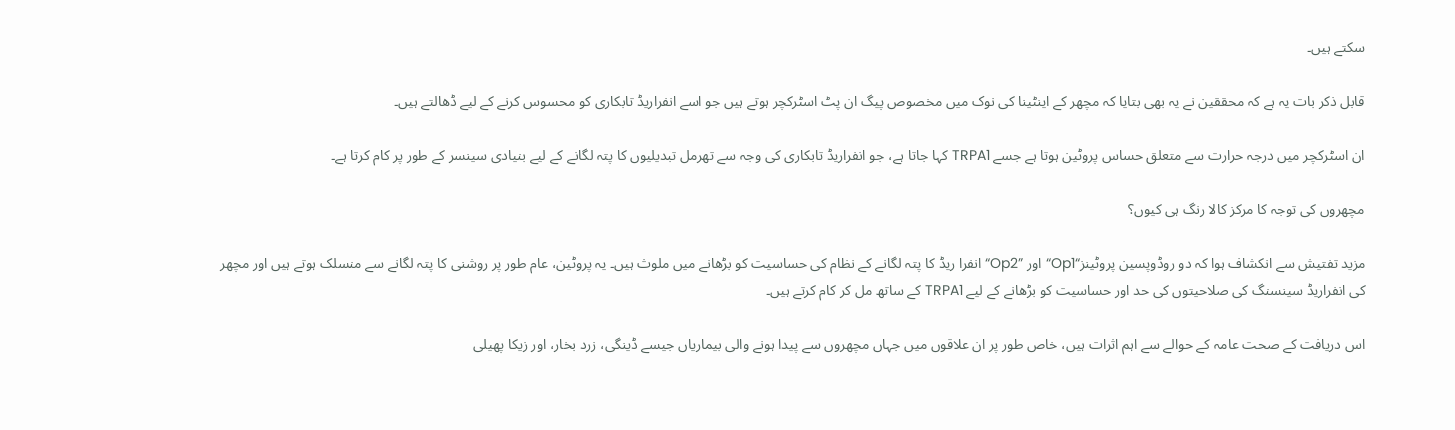سکتے ہیں۔

قابل ذکر بات یہ ہے کہ محققین نے یہ بھی بتایا کہ مچھر کے اینٹینا کی نوک میں مخصوص پیگ ان پٹ اسٹرکچر ہوتے ہیں جو اسے انفراریڈ تابکاری کو محسوس کرنے کے لیے ڈھالتے ہیں۔

ان اسٹرکچر میں درجہ حرارت سے متعلق حساس پروٹین ہوتا ہے جسے TRPA1 کہا جاتا ہے، جو انفراریڈ تابکاری کی وجہ سے تھرمل تبدیلیوں کا پتہ لگانے کے لیے بنیادی سینسر کے طور پر کام کرتا ہے۔

مچھروں کی توجہ کا مرکز کالا رنگ ہی کیوں؟

مزید تفتیش سے انکشاف ہوا کہ دو روڈوپسین پروٹینز“Op1“ اور ”Op2“ انفرا ریڈ کا پتہ لگانے کے نظام کی حساسیت کو بڑھانے میں ملوث ہیں۔ یہ پروٹین، عام طور پر روشنی کا پتہ لگانے سے منسلک ہوتے ہیں اور مچھر کی انفراریڈ سینسنگ کی صلاحیتوں کی حد اور حساسیت کو بڑھانے کے لیے TRPA1 کے ساتھ مل کر کام کرتے ہیں۔

اس دریافت کے صحت عامہ کے حوالے سے اہم اثرات ہیں، خاص طور پر ان علاقوں میں جہاں مچھروں سے پیدا ہونے والی بیماریاں جیسے ڈینگی، زرد بخار، اور زیکا پھیلی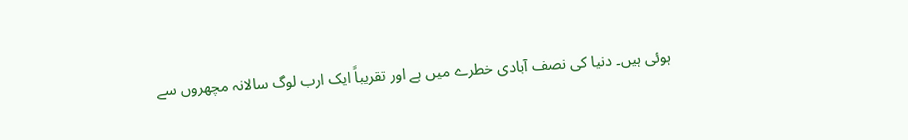ہوئی ہیں۔ دنیا کی نصف آبادی خطرے میں ہے اور تقریباً ایک ارب لوگ سالانہ مچھروں سے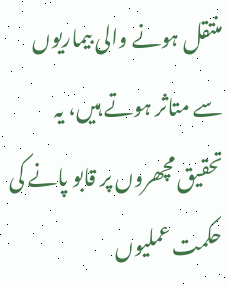منتقل ہونے والی بیماریوں سے متاثر ہوتے ہیں، یہ تحقیق مچھروں پر قابو پانے کی حکمت عملیوں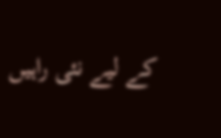کے لیے نئی راہیں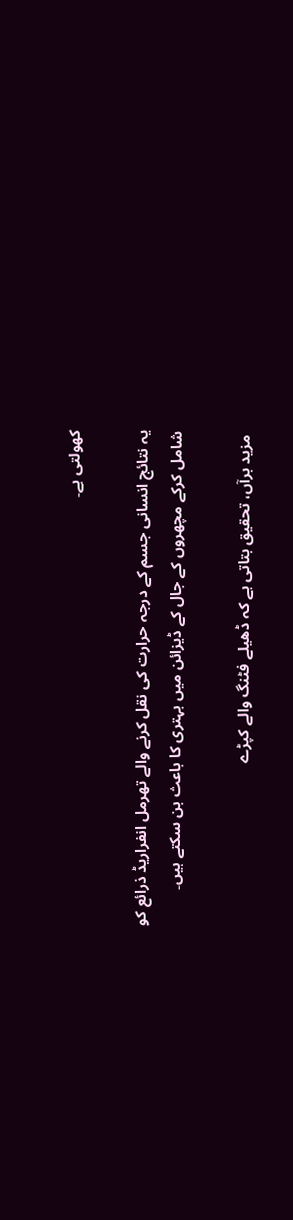کھولتی ہے۔

یہ نتائج انسانی جسم کے درجہ حرارت کی نقل کرنے والے تھرمل انفراریڈ ذرائع کو شامل کرکے مچھروں کے جال کے ڈیزائن میں بہتری کا باعث بن سکتے ہیں۔

 مزید برآں، تحقیق بتاتی ہے کہ ڈھیلے فٹنگ والے کپڑے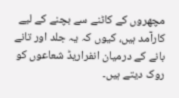مچھروں کے کاٹنے سے بچنے کے لیے کارآمد ہیں، کیوں کہ یہ جلد اور تانے بانے کے درمیان انفراریڈ شعاعوں کو روک دیتے ہیں۔